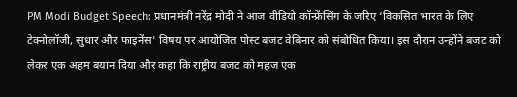PM Modi Budget Speech: प्रधानमंत्री नरेंद्र मोदी ने आज वीडियो कॉन्फ्रेंसिंग के जरिए ‘विकसित भारत के लिए टेक्नोलॉजी, सुधार और फाइनेंस’ विषय पर आयोजित पोस्ट बजट वेबिनार को संबोधित किया। इस दौरान उन्होंने बजट को लेकर एक अहम बयान दिया और कहा कि राष्ट्रीय बजट को महज एक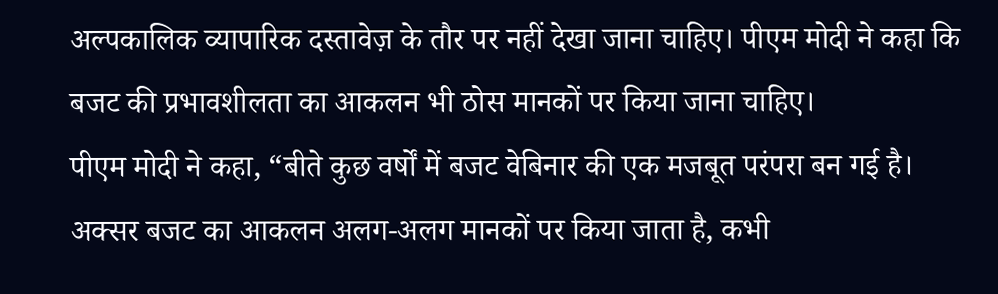अल्पकालिक व्यापारिक दस्तावेज़ के तौर पर नहीं देखा जाना चाहिए। पीएम मोदी ने कहा कि बजट की प्रभावशीलता का आकलन भी ठोस मानकों पर किया जाना चाहिए।
पीएम मोदी ने कहा, “बीते कुछ वर्षों में बजट वेबिनार की एक मजबूत परंपरा बन गई है। अक्सर बजट का आकलन अलग-अलग मानकों पर किया जाता है, कभी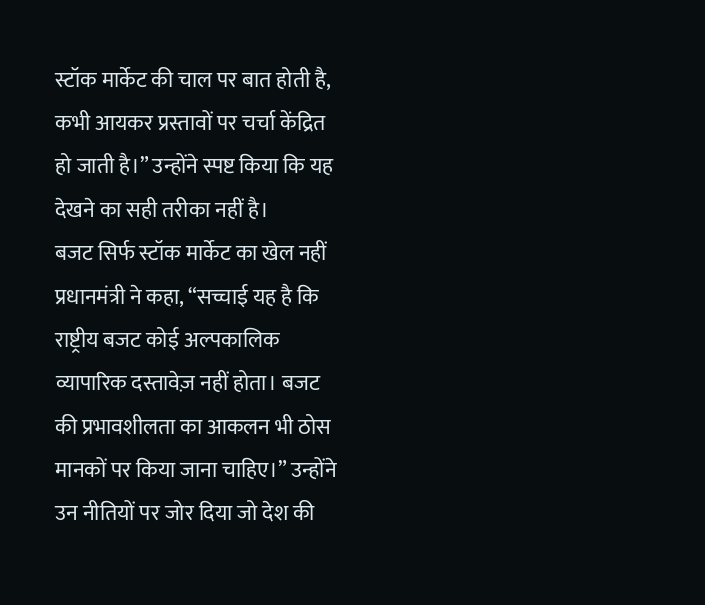स्टॉक मार्केट की चाल पर बात होती है, कभी आयकर प्रस्तावों पर चर्चा केंद्रित हो जाती है।” उन्होंने स्पष्ट किया कि यह देखने का सही तरीका नहीं है।
बजट सिर्फ स्टॉक मार्केट का खेल नहीं
प्रधानमंत्री ने कहा, “सच्चाई यह है कि राष्ट्रीय बजट कोई अल्पकालिक व्यापारिक दस्तावेज़ नहीं होता। बजट की प्रभावशीलता का आकलन भी ठोस मानकों पर किया जाना चाहिए।” उन्होंने उन नीतियों पर जोर दिया जो देश की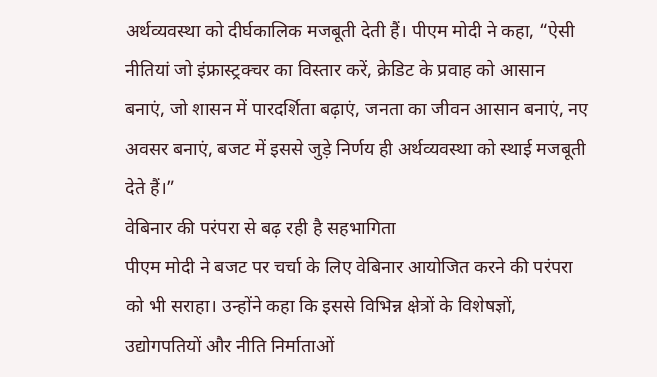अर्थव्यवस्था को दीर्घकालिक मजबूती देती हैं। पीएम मोदी ने कहा, “ऐसी नीतियां जो इंफ्रास्ट्रक्चर का विस्तार करें, क्रेडिट के प्रवाह को आसान बनाएं, जो शासन में पारदर्शिता बढ़ाएं, जनता का जीवन आसान बनाएं, नए अवसर बनाएं, बजट में इससे जुड़े निर्णय ही अर्थव्यवस्था को स्थाई मजबूती देते हैं।”
वेबिनार की परंपरा से बढ़ रही है सहभागिता
पीएम मोदी ने बजट पर चर्चा के लिए वेबिनार आयोजित करने की परंपरा को भी सराहा। उन्होंने कहा कि इससे विभिन्न क्षेत्रों के विशेषज्ञों, उद्योगपतियों और नीति निर्माताओं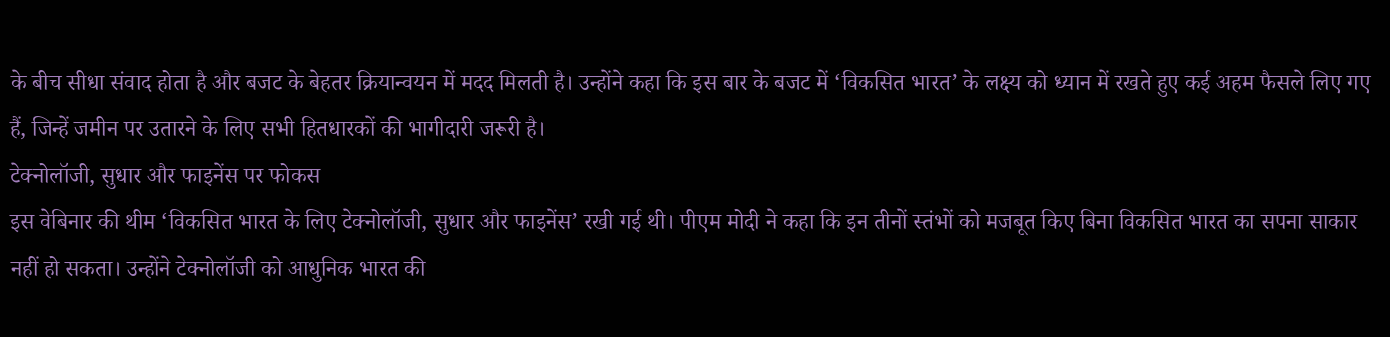के बीच सीधा संवाद होता है और बजट के बेहतर क्रियान्वयन में मदद मिलती है। उन्होंने कहा कि इस बार के बजट में ‘विकसित भारत’ के लक्ष्य को ध्यान में रखते हुए कई अहम फैसले लिए गए हैं, जिन्हें जमीन पर उतारने के लिए सभी हितधारकों की भागीदारी जरूरी है।
टेक्नोलॉजी, सुधार और फाइनेंस पर फोकस
इस वेबिनार की थीम ‘विकसित भारत के लिए टेक्नोलॉजी, सुधार और फाइनेंस’ रखी गई थी। पीएम मोदी ने कहा कि इन तीनों स्तंभों को मजबूत किए बिना विकसित भारत का सपना साकार नहीं हो सकता। उन्होंने टेक्नोलॉजी को आधुनिक भारत की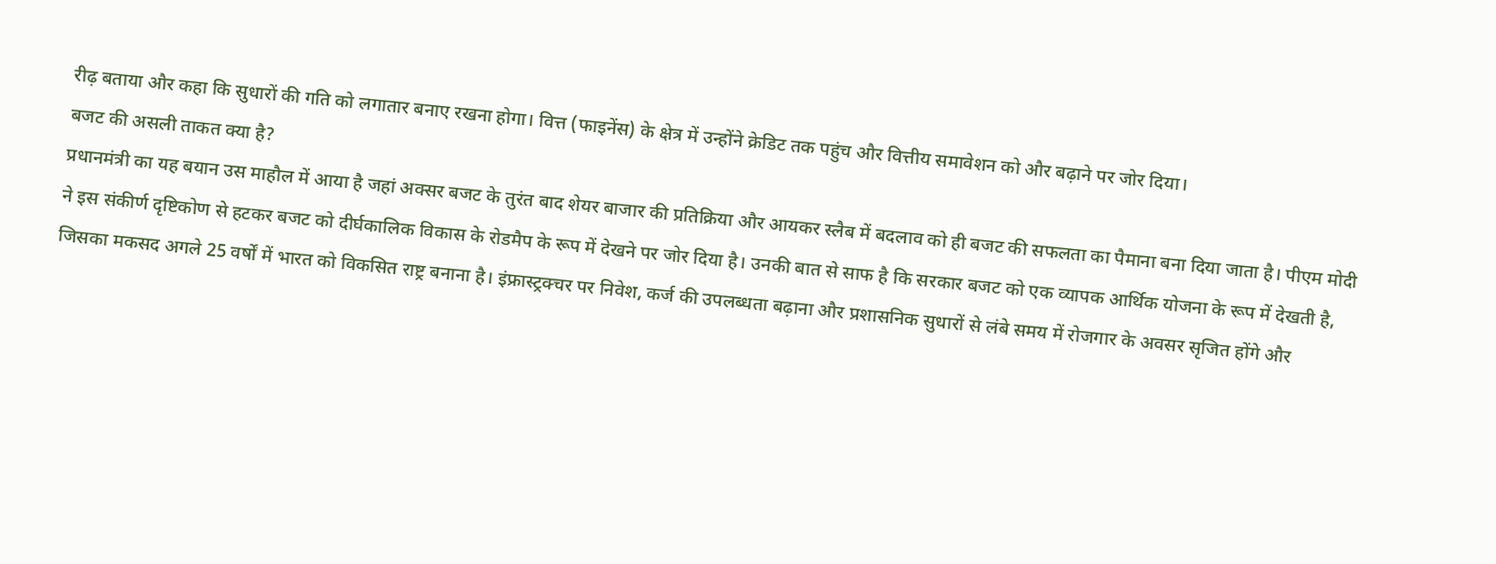रीढ़ बताया और कहा कि सुधारों की गति को लगातार बनाए रखना होगा। वित्त (फाइनेंस) के क्षेत्र में उन्होंने क्रेडिट तक पहुंच और वित्तीय समावेशन को और बढ़ाने पर जोर दिया।
बजट की असली ताकत क्या है?
प्रधानमंत्री का यह बयान उस माहौल में आया है जहां अक्सर बजट के तुरंत बाद शेयर बाजार की प्रतिक्रिया और आयकर स्लैब में बदलाव को ही बजट की सफलता का पैमाना बना दिया जाता है। पीएम मोदी ने इस संकीर्ण दृष्टिकोण से हटकर बजट को दीर्घकालिक विकास के रोडमैप के रूप में देखने पर जोर दिया है। उनकी बात से साफ है कि सरकार बजट को एक व्यापक आर्थिक योजना के रूप में देखती है, जिसका मकसद अगले 25 वर्षों में भारत को विकसित राष्ट्र बनाना है। इंफ्रास्ट्रक्चर पर निवेश, कर्ज की उपलब्धता बढ़ाना और प्रशासनिक सुधारों से लंबे समय में रोजगार के अवसर सृजित होंगे और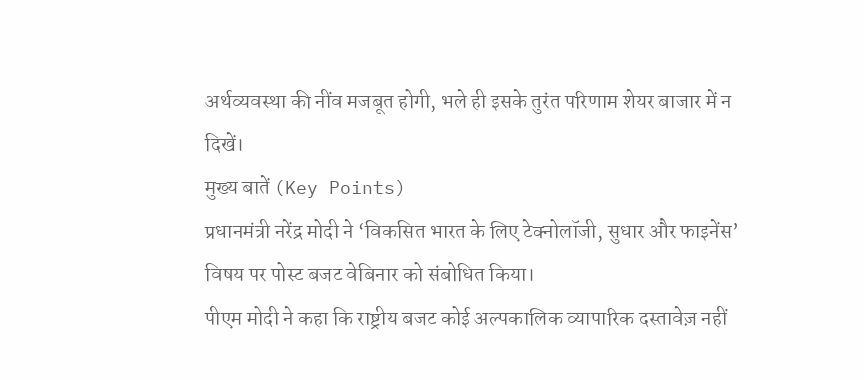अर्थव्यवस्था की नींव मजबूत होगी, भले ही इसके तुरंत परिणाम शेयर बाजार में न दिखें।
मुख्य बातें (Key Points)
प्रधानमंत्री नरेंद्र मोदी ने ‘विकसित भारत के लिए टेक्नोलॉजी, सुधार और फाइनेंस’ विषय पर पोस्ट बजट वेबिनार को संबोधित किया।
पीएम मोदी ने कहा कि राष्ट्रीय बजट कोई अल्पकालिक व्यापारिक दस्तावेज़ नहीं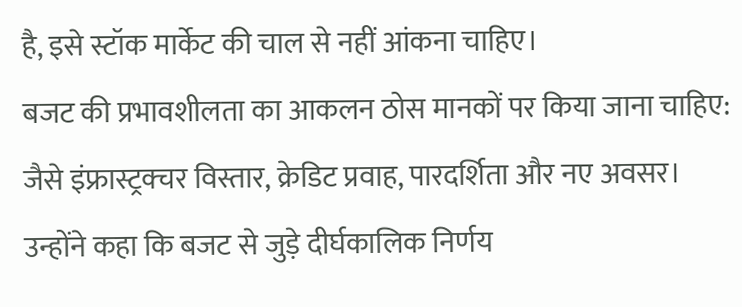है, इसे स्टॉक मार्केट की चाल से नहीं आंकना चाहिए।
बजट की प्रभावशीलता का आकलन ठोस मानकों पर किया जाना चाहिए: जैसे इंफ्रास्ट्रक्चर विस्तार, क्रेडिट प्रवाह, पारदर्शिता और नए अवसर।
उन्होंने कहा कि बजट से जुड़े दीर्घकालिक निर्णय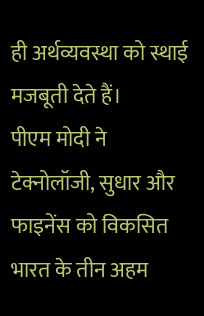ही अर्थव्यवस्था को स्थाई मजबूती देते हैं।
पीएम मोदी ने टेक्नोलॉजी, सुधार और फाइनेंस को विकसित भारत के तीन अहम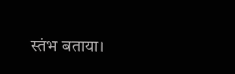स्तंभ बताया।